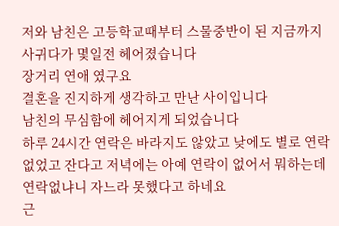저와 남친은 고등학교때부터 스물중반이 된 지금까지 사귀다가 몇일전 헤어졌습니다
장거리 연애 였구요
결혼을 진지하게 생각하고 만난 사이입니다
남친의 무심함에 헤어지게 되었습니다
하루 24시간 연락은 바라지도 않았고 낮에도 별로 연락없었고 잔다고 저녁에는 아예 연락이 없어서 뭐하는데 연락없냐니 자느라 못했다고 하네요
근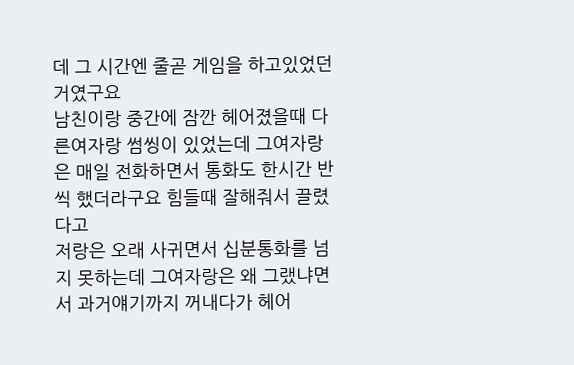데 그 시간엔 줄곧 게임을 하고있었던 거였구요
남친이랑 중간에 잠깐 헤어졌을때 다른여자랑 썸씽이 있었는데 그여자랑은 매일 전화하면서 통화도 한시간 반씩 했더라구요 힘들때 잘해줘서 끌렸다고
저랑은 오래 사귀면서 십분통화를 넘지 못하는데 그여자랑은 왜 그랬냐면서 과거얘기까지 꺼내다가 헤어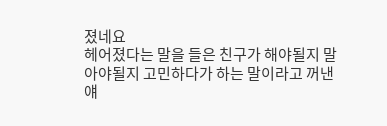졌네요
헤어졌다는 말을 들은 친구가 해야될지 말아야될지 고민하다가 하는 말이라고 꺼낸 얘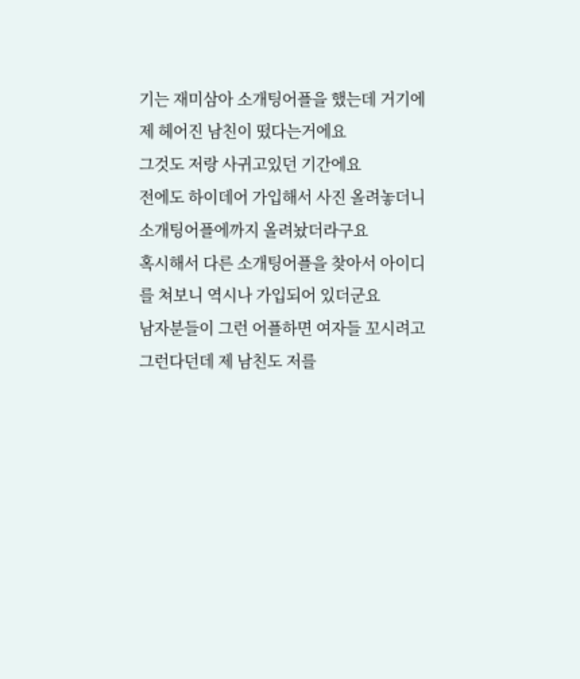기는 재미삼아 소개팅어플을 했는데 거기에 제 헤어진 남친이 떴다는거에요
그것도 저랑 사귀고있던 기간에요
전에도 하이데어 가입해서 사진 올려놓더니 소개팅어플에까지 올려놨더라구요
혹시해서 다른 소개팅어플을 찾아서 아이디를 쳐보니 역시나 가입되어 있더군요
남자분들이 그런 어플하면 여자들 꼬시려고 그런다던데 제 남친도 저를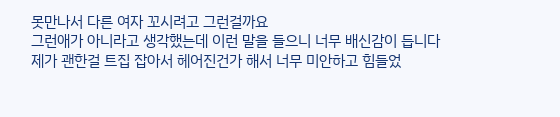못만나서 다른 여자 꼬시려고 그런걸까요
그런애가 아니라고 생각했는데 이런 말을 들으니 너무 배신감이 듭니다
제가 괜한걸 트집 잡아서 헤어진건가 해서 너무 미안하고 힘들었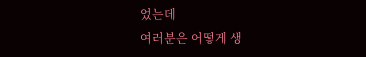었는데
여러분은 어떻게 생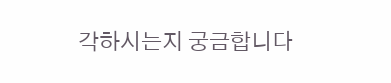각하시는지 궁금합니다